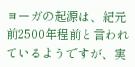ヨーガの起源は、紀元前2500年程前と言われているようですが、実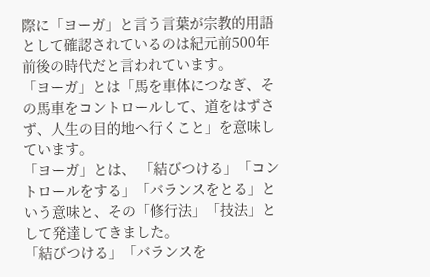際に「ヨーガ」と言う言葉が宗教的用語として確認されているのは紀元前500年前後の時代だと言われています。
「ヨーガ」とは「馬を車体につなぎ、その馬車をコントロールして、道をはずさず、人生の目的地へ行くこと」を意味しています。
「ヨーガ」とは、 「結びつける」「コントロールをする」「バランスをとる」という意味と、その「修行法」「技法」として発達してきました。
「結びつける」「バランスを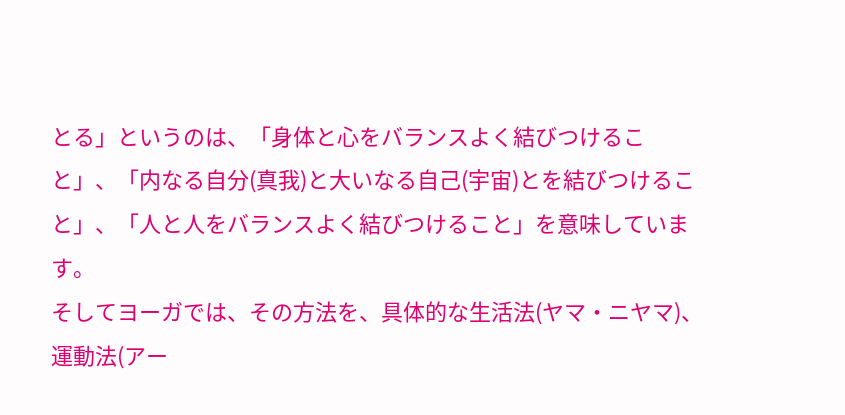とる」というのは、「身体と心をバランスよく結びつけること」、「内なる自分(真我)と大いなる自己(宇宙)とを結びつけること」、「人と人をバランスよく結びつけること」を意味しています。
そしてヨーガでは、その方法を、具体的な生活法(ヤマ・ニヤマ)、運動法(アー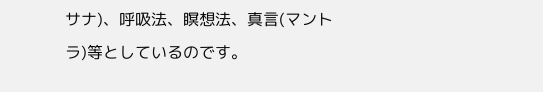サナ)、呼吸法、瞑想法、真言(マントラ)等としているのです。